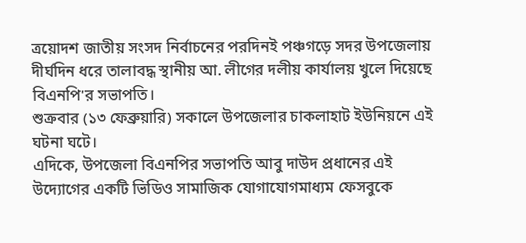ত্রয়োদশ জাতীয় সংসদ নির্বাচনের পরদিনই পঞ্চগড়ে সদর উপজেলায় দীর্ঘদিন ধরে তালাবদ্ধ স্থানীয় আ. লীগের দলীয় কার্যালয় খুলে দিয়েছে বিএনপি'র সভাপতি।
শুক্রবার (১৩ ফেব্রুয়ারি) সকালে উপজেলার চাকলাহাট ইউনিয়নে এই ঘটনা ঘটে।
এদিকে, উপজেলা বিএনপির সভাপতি আবু দাউদ প্রধানের এই উদ্যোগের একটি ভিডিও সামাজিক যোগাযোগমাধ্যম ফেসবুকে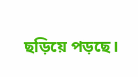ছড়িয়ে পড়ছে।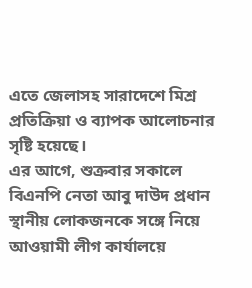এতে জেলাসহ সারাদেশে মিশ্র প্রতিক্রিয়া ও ব্যাপক আলোচনার সৃষ্টি হয়েছে।
এর আগে, শুক্রবার সকালে বিএনপি নেতা আবু দাউদ প্রধান স্থানীয় লোকজনকে সঙ্গে নিয়ে আওয়ামী লীগ কার্যালয়ে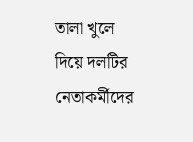তালা খুলে দিয়ে দলটির নেতাকর্মীদের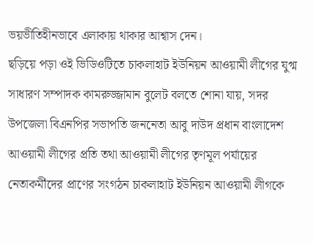ভয়ভীতিহীনভাবে এলাকায় থাকার আশ্বাস দেন।
ছড়িয়ে পড়া ওই ভিডিওটিতে চাকলাহাট ইউনিয়ন আওয়ামী লীগের যুগ্ম সাধারণ সম্পাদক কামরুজ্জামান বুলেট বলতে শোনা যায়, সদর উপজেলা বিএনপির সভাপতি জননেতা আবু দাউদ প্রধান বাংলাদেশ আওয়ামী লীগের প্রতি তথা আওয়ামী লীগের তৃণমূল পর্যায়ের নেতাকর্মীদের প্রাণের সংগঠন চাকলাহাট ইউনিয়ন আওয়ামী লীগকে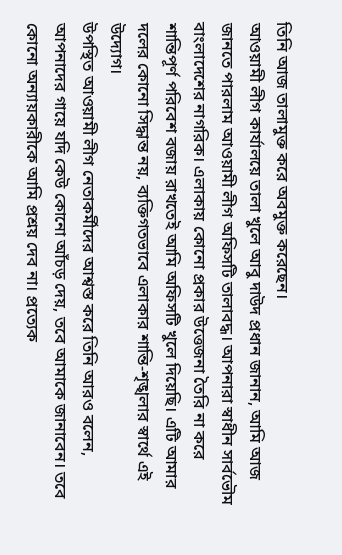তিনি আজ তালামুক্ত করে অবমুক্ত করেছেন।
আওয়ামী লীগ কার্যালয়ে তালা খুলে আবু দাউদ প্রধান জানান, আমি আজ জানতে পারলাম আওয়ামী লীগ অফিসটি তালাবদ্ধ। আপনারা স্বাধীন সার্বভৌম বাংলাদেশের নাগরিক। এলাকায় কোনো প্রকার উত্তেজনা তৈরি না করে শান্তিপূর্ণ পরিবেশ বজায় রাখতেই আমি অফিসটি খুলে দিয়েছি। এটি আমার দলের কোনো সিদ্ধান্ত নয়, ব্যক্তিগতভাবে এলাকার শান্তি-শৃঙ্খলার স্বার্থে এই উদ্যোগ।
উপস্থিত আওয়ামী লীগ নেতাকর্মীদের আশ্বস্ত করে তিনি আরও বলেন, আপনাদের গায়ে যদি কেউ কোনো আঁচড় দেয়, তবে আমাকে জানাবেন। তবে কোনো অন্যায়কারীকে আমি প্রশ্রয় দেব না। প্রত্যেক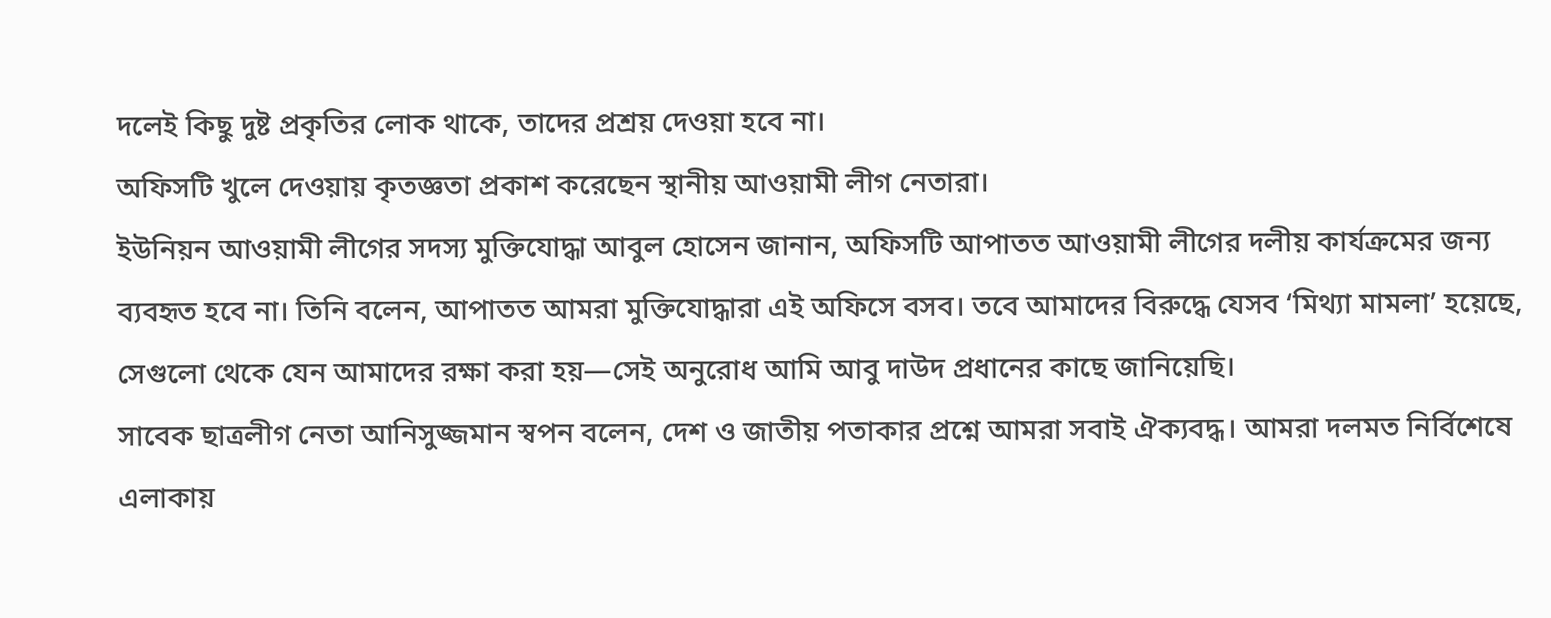দলেই কিছু দুষ্ট প্রকৃতির লোক থাকে, তাদের প্রশ্রয় দেওয়া হবে না।
অফিসটি খুলে দেওয়ায় কৃতজ্ঞতা প্রকাশ করেছেন স্থানীয় আওয়ামী লীগ নেতারা।
ইউনিয়ন আওয়ামী লীগের সদস্য মুক্তিযোদ্ধা আবুল হোসেন জানান, অফিসটি আপাতত আওয়ামী লীগের দলীয় কার্যক্রমের জন্য ব্যবহৃত হবে না। তিনি বলেন, আপাতত আমরা মুক্তিযোদ্ধারা এই অফিসে বসব। তবে আমাদের বিরুদ্ধে যেসব ‘মিথ্যা মামলা’ হয়েছে, সেগুলো থেকে যেন আমাদের রক্ষা করা হয়—সেই অনুরোধ আমি আবু দাউদ প্রধানের কাছে জানিয়েছি।
সাবেক ছাত্রলীগ নেতা আনিসুজ্জমান স্বপন বলেন, দেশ ও জাতীয় পতাকার প্রশ্নে আমরা সবাই ঐক্যবদ্ধ। আমরা দলমত নির্বিশেষে এলাকায়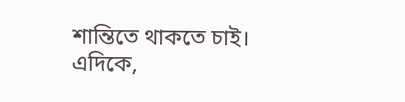শান্তিতে থাকতে চাই।
এদিকে,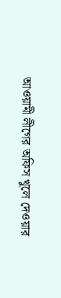আওয়ামী লীগের অফিস খুলে দেওয়ার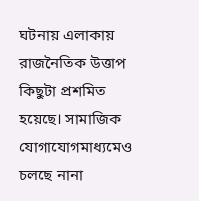ঘটনায় এলাকায় রাজনৈতিক উত্তাপ কিছুটা প্রশমিত হয়েছে। সামাজিক যোগাযোগমাধ্যমেও চলছে নানা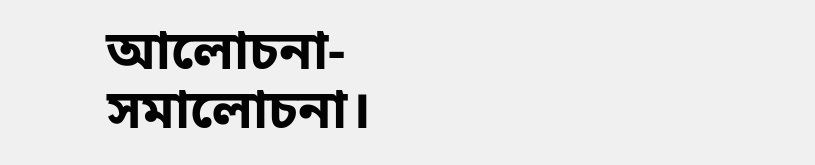আলোচনা-সমালোচনা।